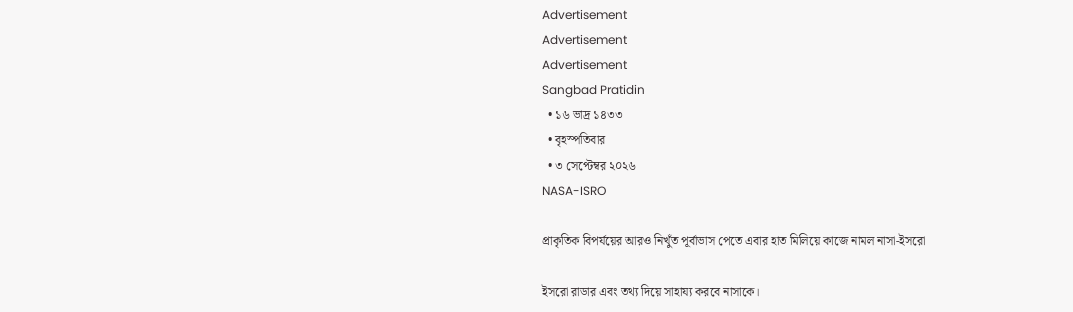Advertisement
Advertisement
Advertisement
Sangbad Pratidin
  • ১৬ ভাদ্র ১৪৩৩
  • বৃহস্পতিবার
  • ৩ সেপ্টেম্বর ২০২৬
NASA-ISRO

প্রাকৃতিক বিপর্যয়ের আরও নিখুঁত পূর্বাভাস পেতে এবার হাত মিলিয়ে কাজে নামল নাসা-ইসরো

ইসরো রাডার এবং তথ্য দিয়ে সাহায্য করবে নাসাকে।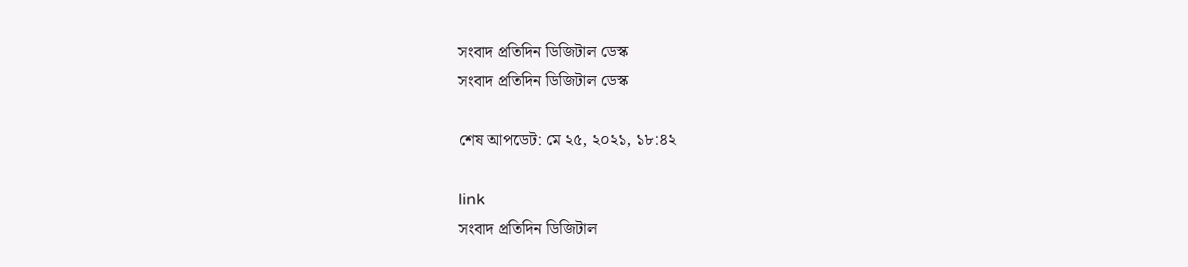সংবাদ প্রতিদিন ডিজিটাল ডেস্ক
সংবাদ প্রতিদিন ডিজিটাল ডেস্ক

শেষ আপডেট: মে ২৫, ২০২১, ১৮:৪২

link
সংবাদ প্রতিদিন ডিজিটাল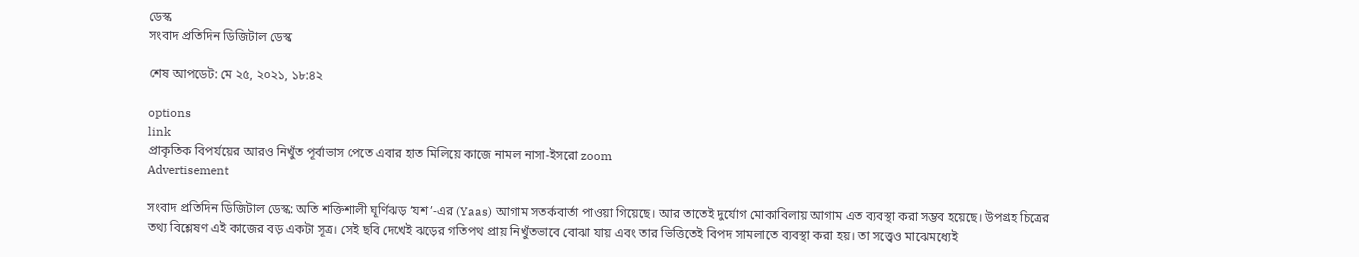ডেস্ক
সংবাদ প্রতিদিন ডিজিটাল ডেস্ক

শেষ আপডেট: মে ২৫, ২০২১, ১৮:৪২

options
link
প্রাকৃতিক বিপর্যয়ের আরও নিখুঁত পূর্বাভাস পেতে এবার হাত মিলিয়ে কাজে নামল নাসা-ইসরো zoom
Advertisement

সংবাদ প্রতিদিন ডিজিটাল ডেস্ক: অতি শক্তিশালী ঘূর্ণিঝড় ‘যশ’-এর (Yaas) আগাম সতর্কবার্তা পাওয়া গিয়েছে। আর তাতেই দুর্যোগ মোকাবিলায় আগাম এত ব্যবস্থা করা সম্ভব হয়েছে। উপগ্রহ চিত্রের তথ্য বিশ্লেষণ এই কাজের বড় একটা সূত্র। সেই ছবি দেখেই ঝড়ের গতিপথ প্রায় নিখুঁতভাবে বোঝা যায় এবং তার ভিত্তিতেই বিপদ সামলাতে ব্যবস্থা করা হয়। তা সত্ত্বেও মাঝেমধ্যেই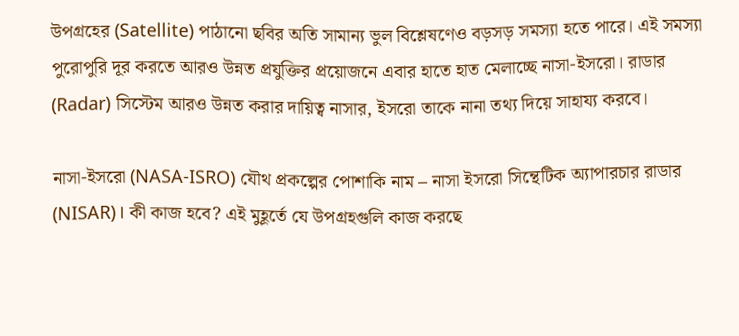উপগ্রহের (Satellite) পাঠানো ছবির অতি সামান্য ভুল বিশ্লেষণেও বড়সড় সমস্যা হতে পারে। এই সমস্যা পুরোপুরি দূর করতে আরও উন্নত প্রযুক্তির প্রয়োজনে এবার হাতে হাত মেলাচ্ছে নাসা-ইসরো। রাডার (Radar) সিস্টেম আরও উন্নত করার দায়িত্ব নাসার, ইসরো তাকে নানা তথ্য দিয়ে সাহায্য করবে।

নাসা-ইসরো (NASA-ISRO) যৌথ প্রকল্পের পোশাকি নাম – নাসা ইসরো সিন্থেটিক অ্যাপারচার রাডার (NISAR)। কী কাজ হবে? এই মুহূর্তে যে উপগ্রহগুলি কাজ করছে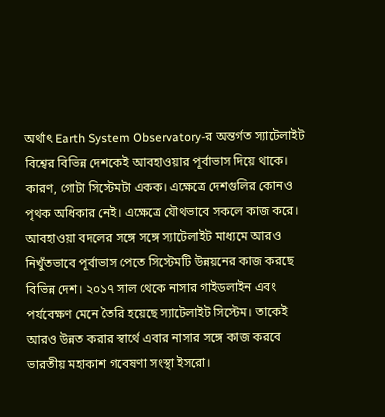অর্থাৎ Earth System Observatory-র অন্তর্গত স্যাটেলাইট বিশ্বের বিভিন্ন দেশকেই আবহাওয়ার পূর্বাভাস দিয়ে থাকে। কারণ, গোটা সিস্টেমটা একক। এক্ষেত্রে দেশগুলির কোনও পৃথক অধিকার নেই। এক্ষেত্রে যৌথভাবে সকলে কাজ করে। আবহাওয়া বদলের সঙ্গে সঙ্গে স্যাটেলাইট মাধ্যমে আরও নিখুঁতভাবে পূর্বাভাস পেতে সিস্টেমটি উন্নয়নের কাজ করছে বিভিন্ন দেশ। ২০১৭ সাল থেকে নাসার গাইডলাইন এবং পর্যবেক্ষণ মেনে তৈরি হয়েছে স্যাটেলাইট সিস্টেম। তাকেই আরও উন্নত করার স্বার্থে এবার নাসার সঙ্গে কাজ করবে ভারতীয় মহাকাশ গবেষণা সংস্থা ইসরো।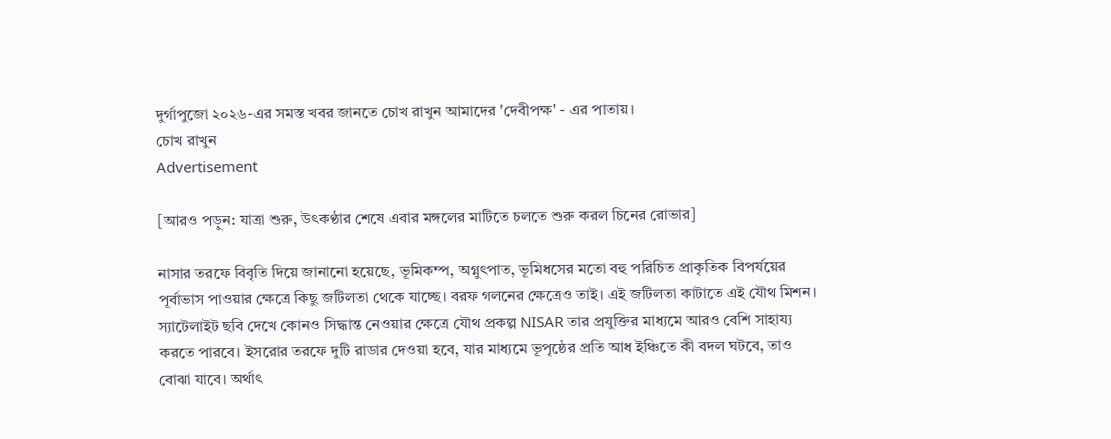দুর্গাপুজো ২০২৬-এর সমস্ত খবর জানতে চোখ রাখুন আমাদের 'দেবীপক্ষ' - এর পাতায়।
চোখ রাখুন
Advertisement

[আরও পড়ুন: যাত্রা শুরু, উৎকণ্ঠার শেষে এবার মঙ্গলের মাটিতে চলতে শুরু করল চিনের রোভার]

নাসার তরফে বিবৃতি দিয়ে জানানো হয়েছে, ভূমিকম্প, অগ্নুৎপাত, ভূমিধসের মতো বহু পরিচিত প্রাকৃতিক বিপর্যয়ের পূর্বাভাস পাওয়ার ক্ষেত্রে কিছু জটিলতা থেকে যাচ্ছে। বরফ গলনের ক্ষেত্রেও তাই। এই জটিলতা কাটাতে এই যৌথ মিশন। স্যাটেলাইট ছবি দেখে কোনও সিদ্ধান্ত নেওয়ার ক্ষেত্রে যৌথ প্রকল্প NISAR তার প্রযুক্তির মাধ্যমে আরও বেশি সাহায্য করতে পারবে। ইসরোর তরফে দুটি রাডার দেওয়া হবে, যার মাধ্যমে ভূপৃষ্ঠের প্রতি আধ ইঞ্চিতে কী বদল ঘটবে, তাও বোঝা যাবে। অর্থাৎ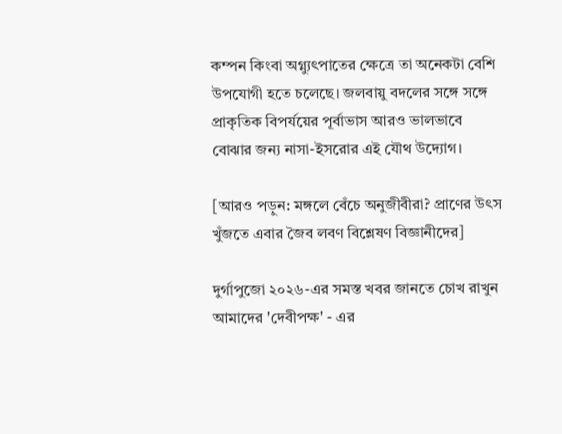কম্পন কিংবা অগ্ন্যুৎপাতের ক্ষেত্রে তা অনেকটা বেশি উপযোগী হতে চলেছে। জলবায়ু বদলের সঙ্গে সঙ্গে প্রাকৃতিক বিপর্যয়ের পূর্বাভাস আরও ভালভাবে বোঝার জন্য নাসা-ইসরোর এই যৌথ উদ্যোগ।

[আরও পড়ুন: মঙ্গলে বেঁচে অনুজীবীরা? প্রাণের উৎস খুঁজতে এবার জৈব লবণ বিশ্লেষণ বিজ্ঞানীদের]

দুর্গাপুজো ২০২৬-এর সমস্ত খবর জানতে চোখ রাখুন আমাদের 'দেবীপক্ষ' - এর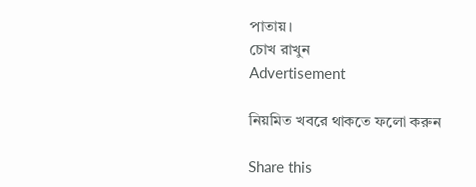পাতায়।
চোখ রাখুন
Advertisement

নিয়মিত খবরে থাকতে ফলো করুন

Share this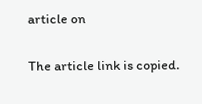article on

The article link is copied.